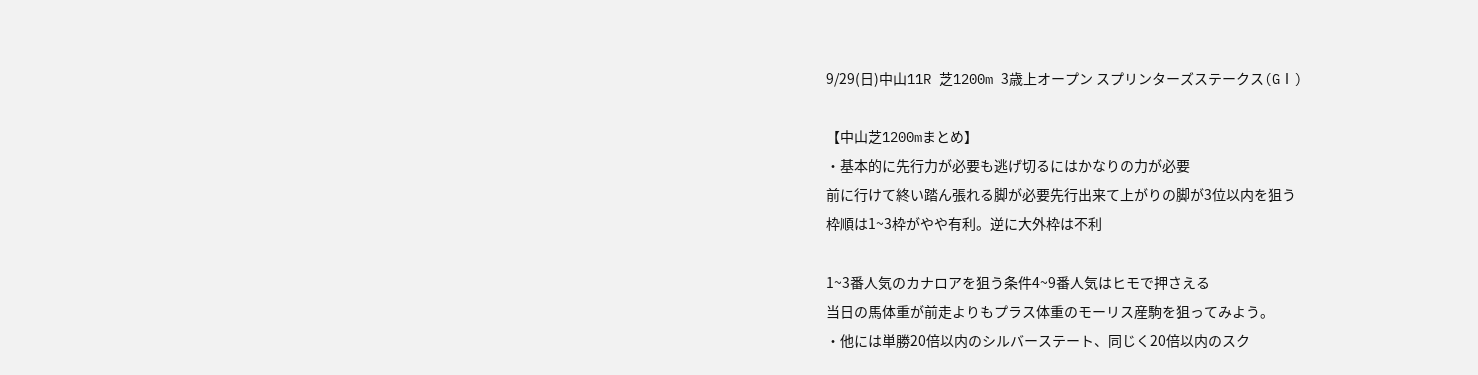9/29(日)中山11R 芝1200m 3歳上オープン スプリンターズステークス(GⅠ)

【中山芝1200mまとめ】
・基本的に先行力が必要も逃げ切るにはかなりの力が必要
前に行けて終い踏ん張れる脚が必要先行出来て上がりの脚が3位以内を狙う
枠順は1~3枠がやや有利。逆に大外枠は不利

1~3番人気のカナロアを狙う条件4~9番人気はヒモで押さえる
当日の馬体重が前走よりもプラス体重のモーリス産駒を狙ってみよう。
・他には単勝20倍以内のシルバーステート、同じく20倍以内のスク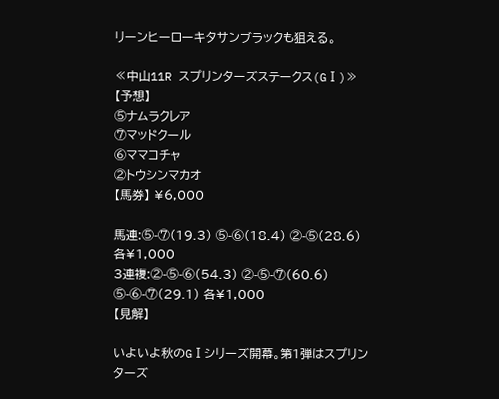リーンヒーローキタサンブラックも狙える。

≪中山11R スプリンターズステークス(GⅠ)≫
【予想】
⑤ナムラクレア
⑦マッドクール
⑥ママコチャ
②トウシンマカオ
【馬券】 ¥6,000

馬連:⑤-⑦(19.3) ⑤-⑥(18.4) ②-⑤(28.6) 各¥1,000
3連複:②-⑤-⑥(54.3) ②-⑤-⑦(60.6) ⑤-⑥-⑦(29.1) 各¥1,000
【見解】

いよいよ秋のGⅠシリーズ開幕。第1弾はスプリンターズ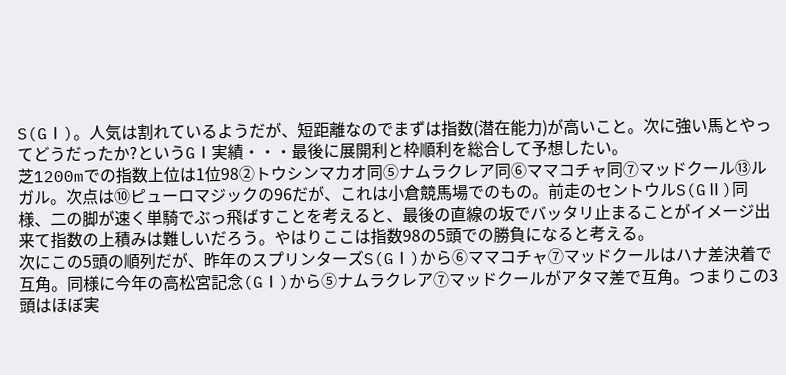S(GⅠ)。人気は割れているようだが、短距離なのでまずは指数(潜在能力)が高いこと。次に強い馬とやってどうだったか?というGⅠ実績・・・最後に展開利と枠順利を総合して予想したい。
芝1200mでの指数上位は1位98②トウシンマカオ同⑤ナムラクレア同⑥ママコチャ同⑦マッドクール⑬ルガル。次点は⑩ピューロマジックの96だが、これは小倉競馬場でのもの。前走のセントウルS(GⅡ)同様、二の脚が速く単騎でぶっ飛ばすことを考えると、最後の直線の坂でバッタリ止まることがイメージ出来て指数の上積みは難しいだろう。やはりここは指数98の5頭での勝負になると考える。
次にこの5頭の順列だが、昨年のスプリンターズS(GⅠ)から⑥ママコチャ⑦マッドクールはハナ差決着で互角。同様に今年の高松宮記念(GⅠ)から⑤ナムラクレア⑦マッドクールがアタマ差で互角。つまりこの3頭はほぼ実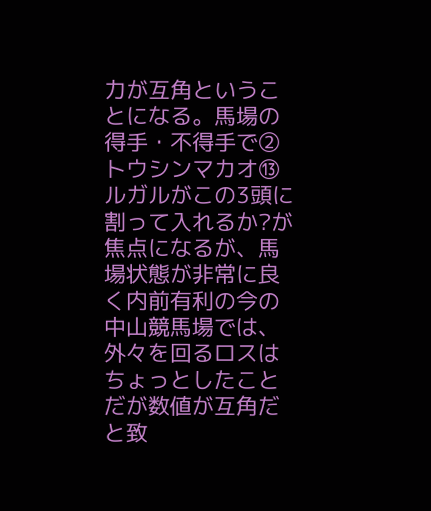力が互角ということになる。馬場の得手・不得手で②トウシンマカオ⑬ルガルがこの3頭に割って入れるか?が焦点になるが、馬場状態が非常に良く内前有利の今の中山競馬場では、外々を回るロスはちょっとしたことだが数値が互角だと致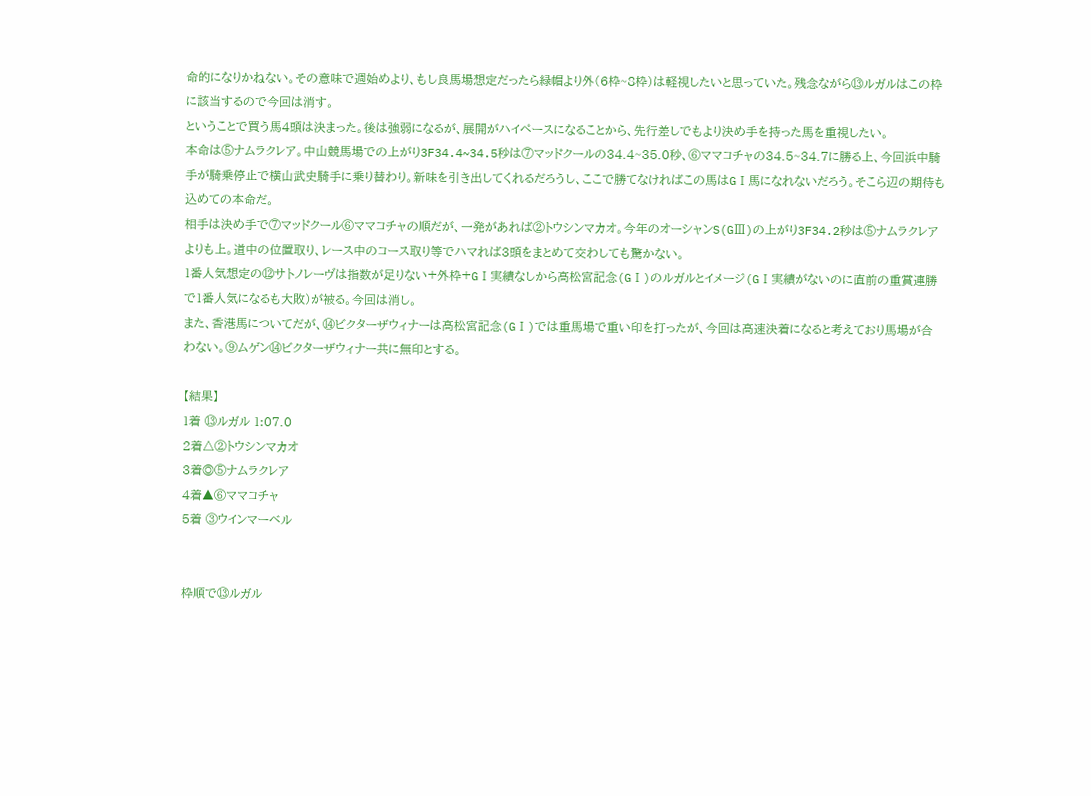命的になりかねない。その意味で週始めより、もし良馬場想定だったら緑帽より外(6枠~8枠)は軽視したいと思っていた。残念ながら⑬ルガルはこの枠に該当するので今回は消す。
ということで買う馬4頭は決まった。後は強弱になるが、展開がハイペースになることから、先行差しでもより決め手を持った馬を重視したい。
本命は⑤ナムラクレア。中山競馬場での上がり3F34.4~34.5秒は⑦マッドクールの34.4~35.0秒、⑥ママコチャの34.5~34.7に勝る上、今回浜中騎手が騎乗停止で横山武史騎手に乗り替わり。新味を引き出してくれるだろうし、ここで勝てなければこの馬はGⅠ馬になれないだろう。そこら辺の期待も込めての本命だ。
相手は決め手で⑦マッドクール⑥ママコチャの順だが、一発があれば②トウシンマカオ。今年のオーシャンS(GⅢ)の上がり3F34.2秒は⑤ナムラクレアよりも上。道中の位置取り、レース中のコース取り等でハマれば3頭をまとめて交わしても驚かない。
1番人気想定の⑫サトノレーヴは指数が足りない+外枠+GⅠ実績なしから高松宮記念(GⅠ)のルガルとイメージ(GⅠ実績がないのに直前の重賞連勝で1番人気になるも大敗)が被る。今回は消し。
また、香港馬についてだが、⑭ビクターザウィナーは高松宮記念(GⅠ)では重馬場で重い印を打ったが、今回は高速決着になると考えており馬場が合わない。⑨ムゲン⑭ビクターザウィナー共に無印とする。

【結果】
1着 ⑬ルガル 1:07.0
2着△②トウシンマカオ
3着◎⑤ナムラクレア
4着▲⑥ママコチャ
5着 ③ウインマーベル


枠順で⑬ルガル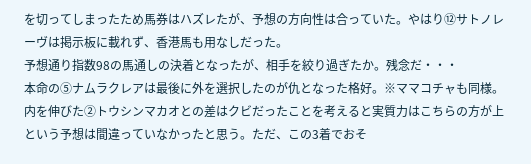を切ってしまったため馬券はハズレたが、予想の方向性は合っていた。やはり⑫サトノレーヴは掲示板に載れず、香港馬も用なしだった。
予想通り指数98の馬通しの決着となったが、相手を絞り過ぎたか。残念だ・・・
本命の⑤ナムラクレアは最後に外を選択したのが仇となった格好。※ママコチャも同様。内を伸びた②トウシンマカオとの差はクビだったことを考えると実質力はこちらの方が上という予想は間違っていなかったと思う。ただ、この3着でおそ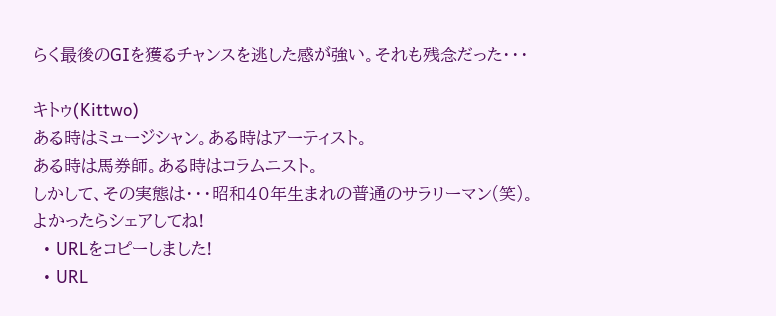らく最後のGⅠを獲るチャンスを逃した感が強い。それも残念だった・・・

キトゥ(Kittwo)
ある時はミュージシャン。ある時はアーティスト。
ある時は馬券師。ある時はコラムニスト。
しかして、その実態は・・・昭和40年生まれの普通のサラリーマン(笑)。
よかったらシェアしてね!
  • URLをコピーしました!
  • URL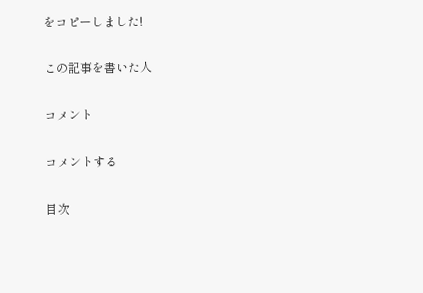をコピーしました!

この記事を書いた人

コメント

コメントする

目次